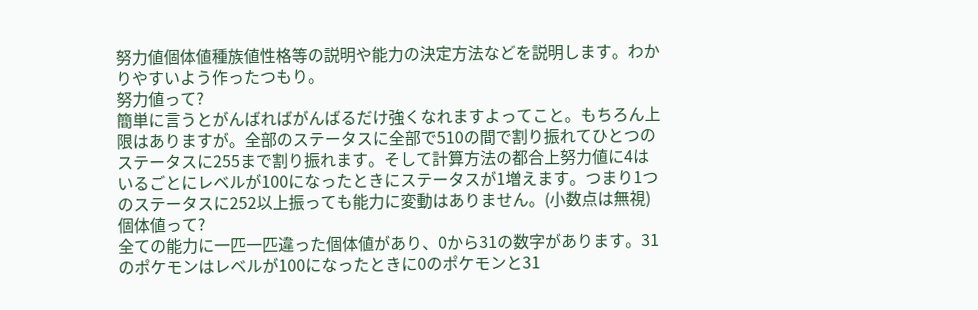努力値個体値種族値性格等の説明や能力の決定方法などを説明します。わかりやすいよう作ったつもり。
努力値って?
簡単に言うとがんばればがんばるだけ強くなれますよってこと。もちろん上限はありますが。全部のステータスに全部で510の間で割り振れてひとつのステータスに255まで割り振れます。そして計算方法の都合上努力値に4はいるごとにレベルが100になったときにステータスが1増えます。つまり1つのステータスに252以上振っても能力に変動はありません。(小数点は無視)
個体値って?
全ての能力に一匹一匹違った個体値があり、0から31の数字があります。31のポケモンはレベルが100になったときに0のポケモンと31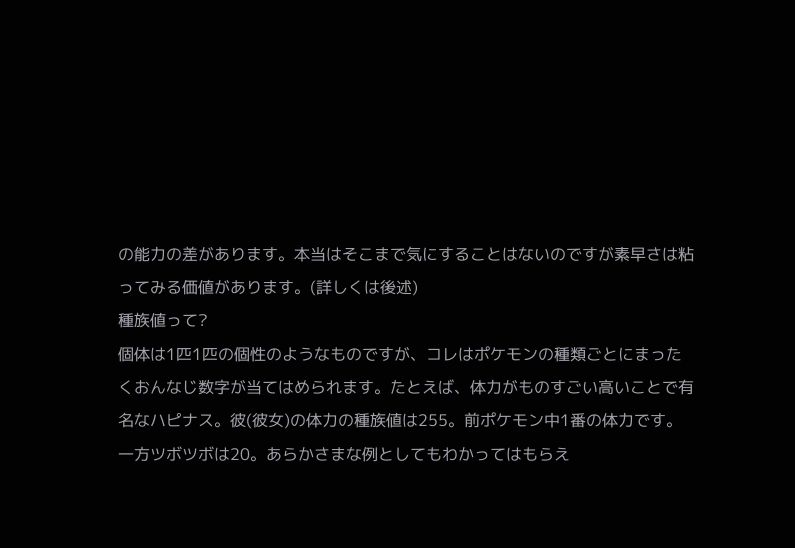の能力の差があります。本当はそこまで気にすることはないのですが素早さは粘ってみる価値があります。(詳しくは後述)
種族値って?
個体は1匹1匹の個性のようなものですが、コレはポケモンの種類ごとにまったくおんなじ数字が当てはめられます。たとえば、体力がものすごい高いことで有名なハピナス。彼(彼女)の体力の種族値は255。前ポケモン中1番の体力です。一方ツボツボは20。あらかさまな例としてもわかってはもらえ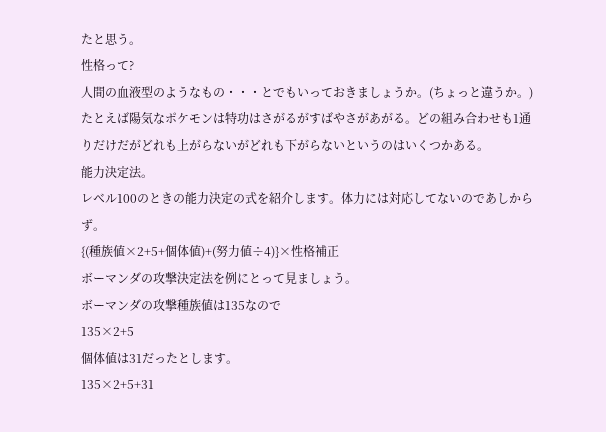たと思う。
性格って?
人間の血液型のようなもの・・・とでもいっておきましょうか。(ちょっと違うか。)たとえば陽気なポケモンは特功はさがるがすばやさがあがる。どの組み合わせも1通りだけだがどれも上がらないがどれも下がらないというのはいくつかある。
能力決定法。
レベル100のときの能力決定の式を紹介します。体力には対応してないのであしからず。
{(種族値×2+5+個体値)+(努力値÷4)}×性格補正
ボーマンダの攻撃決定法を例にとって見ましょう。
ボーマンダの攻撃種族値は135なので
135×2+5
個体値は31だったとします。
135×2+5+31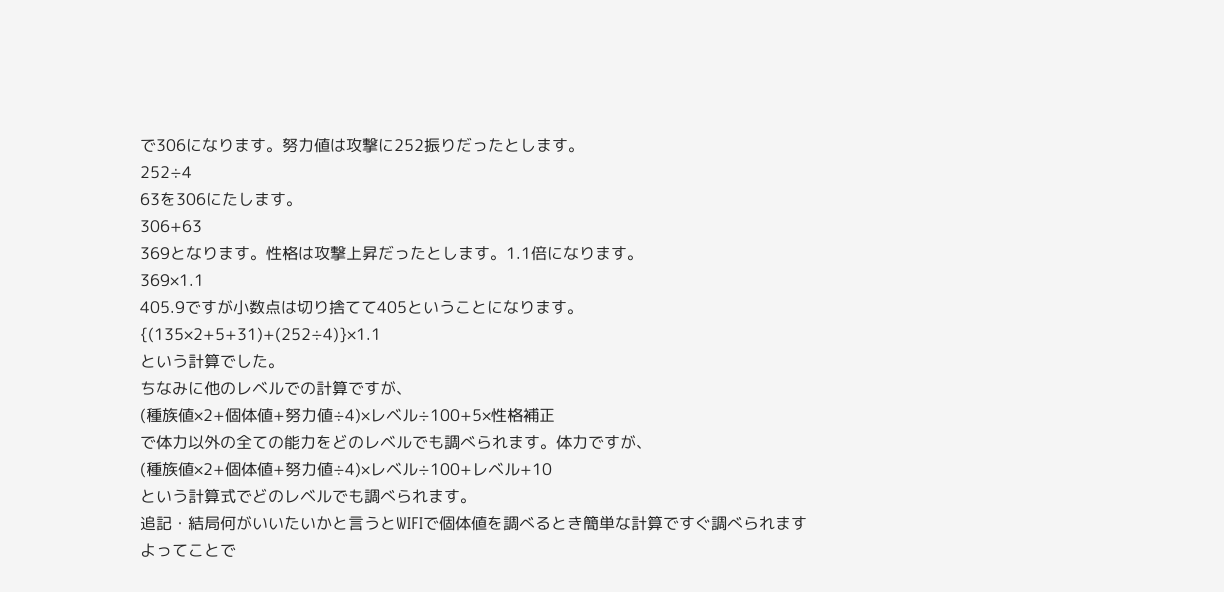で306になります。努力値は攻撃に252振りだったとします。
252÷4
63を306にたします。
306+63
369となります。性格は攻撃上昇だったとします。1.1倍になります。
369×1.1
405.9ですが小数点は切り捨てて405ということになります。
{(135×2+5+31)+(252÷4)}×1.1
という計算でした。
ちなみに他のレベルでの計算ですが、
(種族値×2+個体値+努力値÷4)×レベル÷100+5×性格補正
で体力以外の全ての能力をどのレベルでも調べられます。体力ですが、
(種族値×2+個体値+努力値÷4)×レベル÷100+レベル+10
という計算式でどのレベルでも調べられます。
追記・結局何がいいたいかと言うとWIFIで個体値を調べるとき簡単な計算ですぐ調べられますよってことで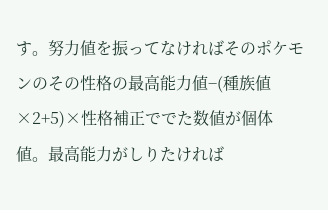す。努力値を振ってなければそのポケモンのその性格の最高能力値−(種族値×2+5)×性格補正ででた数値が個体値。最高能力がしりたければ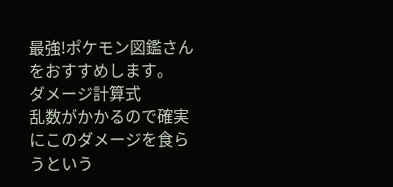最強!ポケモン図鑑さんをおすすめします。
ダメージ計算式
乱数がかかるので確実にこのダメージを食らうという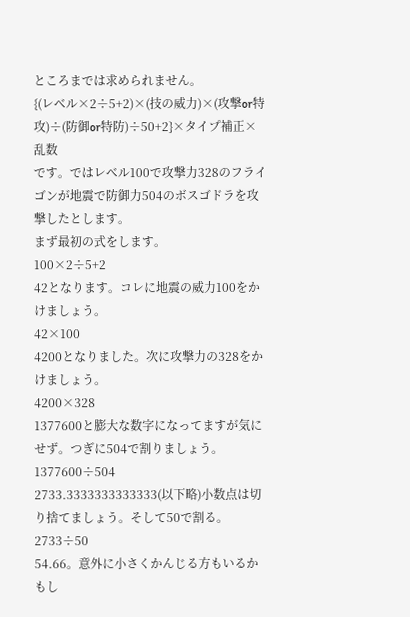ところまでは求められません。
{(レベル×2÷5+2)×(技の威力)×(攻撃or特攻)÷(防御or特防)÷50+2}×タイプ補正×乱数
です。ではレベル100で攻撃力328のフライゴンが地震で防御力504のボスゴドラを攻撃したとします。
まず最初の式をします。
100×2÷5+2
42となります。コレに地震の威力100をかけましょう。
42×100
4200となりました。次に攻撃力の328をかけましょう。
4200×328
1377600と膨大な数字になってますが気にせず。つぎに504で割りましょう。
1377600÷504
2733.3333333333333(以下略)小数点は切り捨てましょう。そして50で割る。
2733÷50
54.66。意外に小さくかんじる方もいるかもし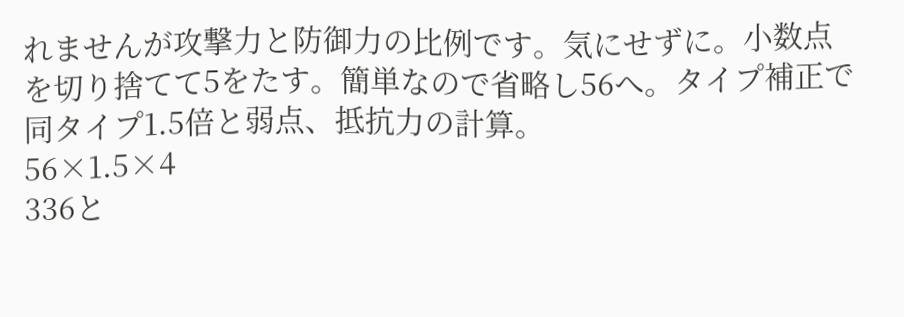れませんが攻撃力と防御力の比例です。気にせずに。小数点を切り捨てて5をたす。簡単なので省略し56へ。タイプ補正で同タイプ1.5倍と弱点、抵抗力の計算。
56×1.5×4
336と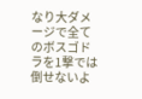なり大ダメージで全てのボスゴドラを1撃では倒せないよ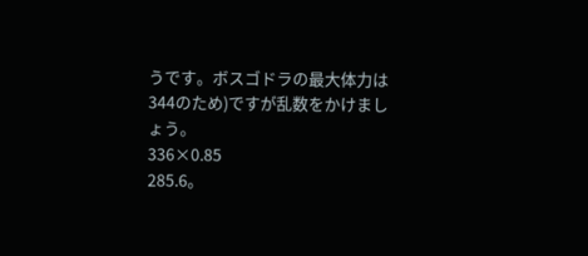うです。ボスゴドラの最大体力は344のため)ですが乱数をかけましょう。
336×0.85
285.6。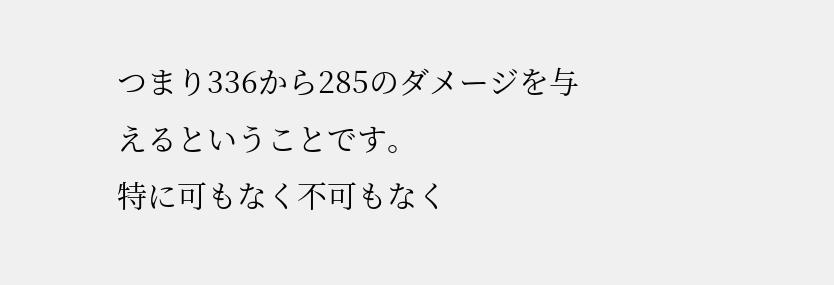つまり336から285のダメージを与えるということです。
特に可もなく不可もなく